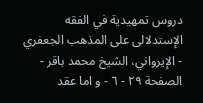دروس تمهيدية في الفقه الإستدلالى على المذهب الجعفري - الإيرواني، الشيخ محمد باقر - الصفحة ٢٩ - ٦ - و اما عقد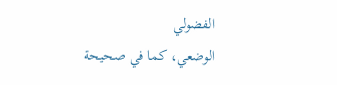الفضولي
الوضعي، كما في صحيحة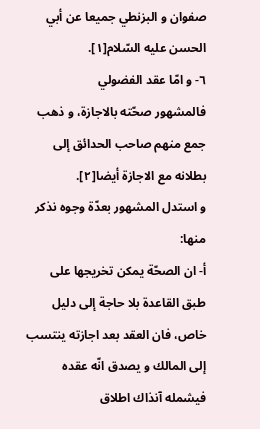صفوان و البزنطي جميعا عن أبي الحسن عليه السّلام[١].
٦- و امّا عقد الفضولي
فالمشهور صحّته بالاجازة، و ذهب جمع منهم صاحب الحدائق إلى بطلانه مع الاجازة أيضا[٢].
و استدل المشهور بعدّة وجوه نذكر منها:
أ- ان الصحّة يمكن تخريجها على طبق القاعدة بلا حاجة إلى دليل خاص، فان العقد بعد اجازته ينتسب إلى المالك و يصدق انّه عقده فيشمله آنذاك اطلاق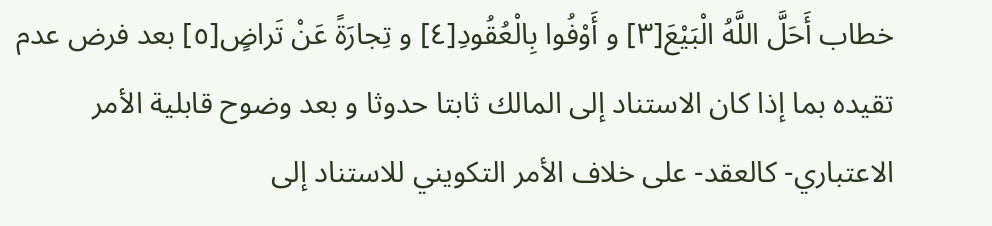خطاب أَحَلَّ اللَّهُ الْبَيْعَ[٣] و أَوْفُوا بِالْعُقُودِ[٤] و تِجارَةً عَنْ تَراضٍ[٥] بعد فرض عدم تقيده بما إذا كان الاستناد إلى المالك ثابتا حدوثا و بعد وضوح قابلية الأمر الاعتباري- كالعقد- على خلاف الأمر التكويني للاستناد إلى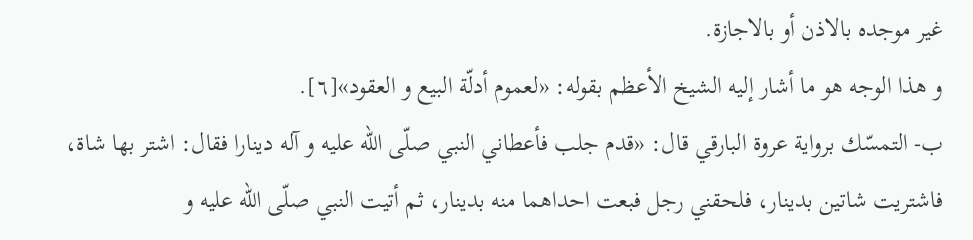غير موجده بالاذن أو بالاجازة.
و هذا الوجه هو ما أشار إليه الشيخ الأعظم بقوله: «لعموم أدلّة البيع و العقود»[٦].
ب- التمسّك برواية عروة البارقي قال: «قدم جلب فأعطاني النبي صلّى اللّه عليه و آله دينارا فقال: اشتر بها شاة، فاشتريت شاتين بدينار، فلحقني رجل فبعت احداهما منه بدينار، ثم أتيت النبي صلّى اللّه عليه و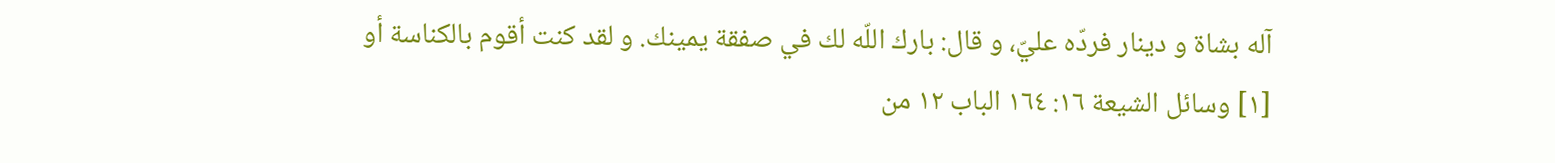آله بشاة و دينار فردّه عليّ، و قال: بارك اللّه لك في صفقة يمينك. و لقد كنت أقوم بالكناسة أو
[١] وسائل الشيعة ١٦: ١٦٤ الباب ١٢ من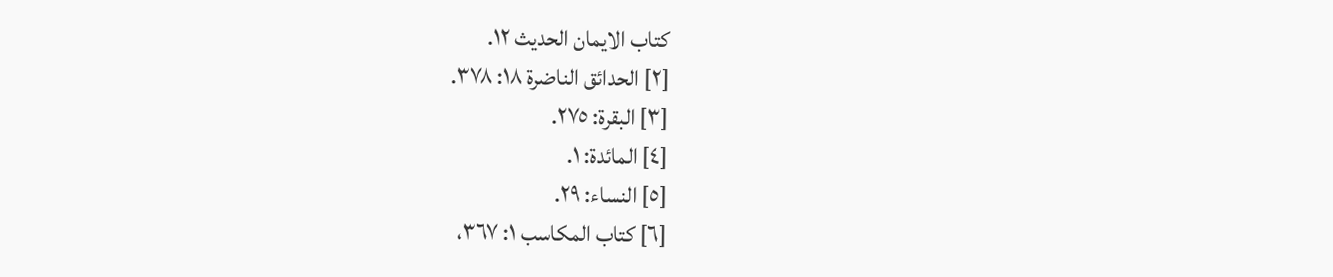كتاب الايمان الحديث ١٢.
[٢] الحدائق الناضرة ١٨: ٣٧٨.
[٣] البقرة: ٢٧٥.
[٤] المائدة: ١.
[٥] النساء: ٢٩.
[٦] كتاب المكاسب ١: ٣٦٧،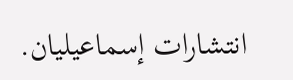انتشارات إسماعيليان.